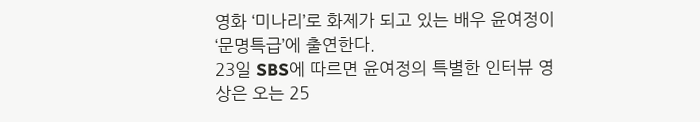영화 ‘미나리’로 화제가 되고 있는 배우 윤여정이 ‘문명특급’에 출연한다.
23일 SBS에 따르면 윤여정의 특별한 인터뷰 영상은 오는 25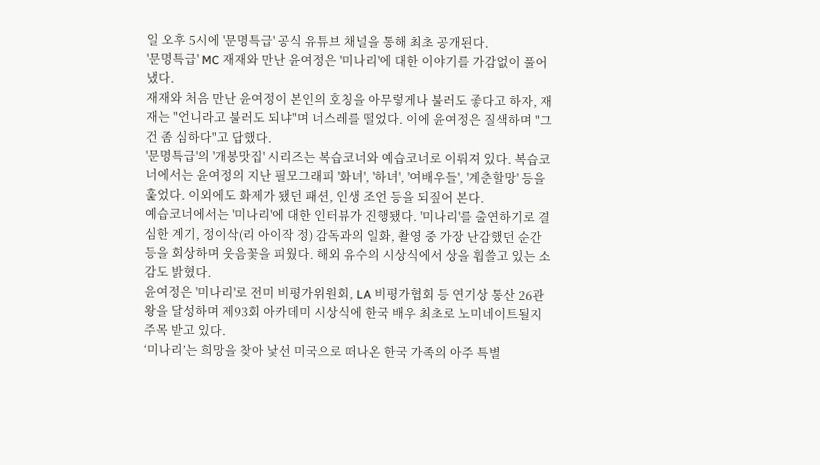일 오후 5시에 '문명특급' 공식 유튜브 채널을 통해 최초 공개된다.
'문명특급' MC 재재와 만난 윤여정은 '미나리'에 대한 이야기를 가감없이 풀어냈다.
재재와 처음 만난 윤여정이 본인의 호칭을 아무렇게나 불러도 좋다고 하자, 재재는 "언니라고 불러도 되냐"며 너스레를 떨었다. 이에 윤여정은 질색하며 "그건 좀 심하다"고 답했다.
'문명특급'의 '개봉맛집' 시리즈는 복습코너와 예습코너로 이뤄져 있다. 복습코너에서는 윤여정의 지난 필모그래피 '화녀', '하녀', '여배우들', '계춘할망' 등을 훑었다. 이외에도 화제가 됐던 패션, 인생 조언 등을 되짚어 본다.
예습코너에서는 '미나리'에 대한 인터뷰가 진행됐다. '미나리'를 출연하기로 결심한 계기, 정이삭(리 아이작 정) 감독과의 일화, 촬영 중 가장 난감했던 순간 등을 회상하며 웃음꽃을 피웠다. 해외 유수의 시상식에서 상을 휩쓸고 있는 소감도 밝혔다.
윤여정은 '미나리'로 전미 비평가위원회, LA 비평가협회 등 연기상 통산 26관왕을 달성하며 제93회 아카데미 시상식에 한국 배우 최초로 노미네이트될지 주목 받고 있다.
‘미나리’는 희망을 찾아 낯선 미국으로 떠나온 한국 가족의 아주 특별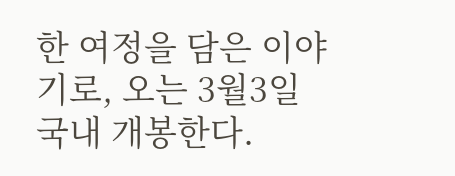한 여정을 담은 이야기로, 오는 3월3일 국내 개봉한다.